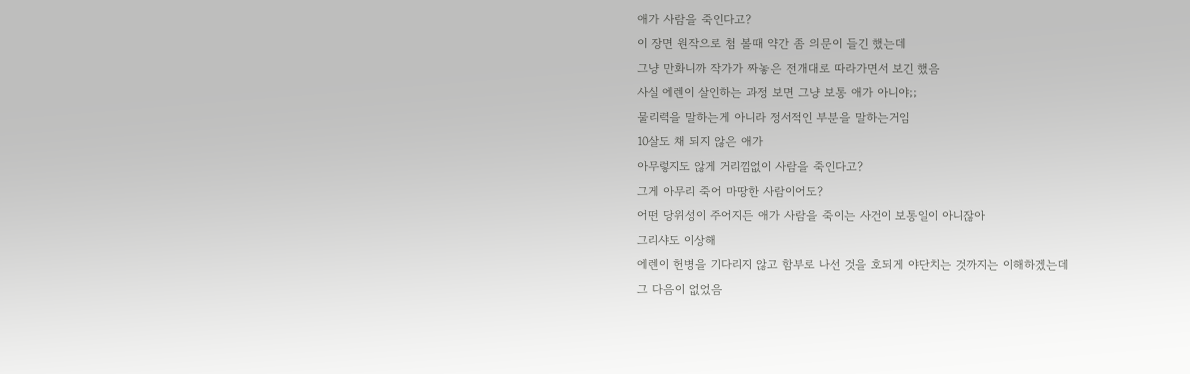애가 사람을 죽인다고?
이 장면 원작으로 첨 볼때 약간 좀 의문이 들긴 했는데
그냥 만화니까 작가가 짜놓은 전개대로 따라가면서 보긴 했음
사실 에렌이 살인하는 과정 보면 그냥 보통 애가 아니야;;
물리력을 말하는게 아니라 정서적인 부분을 말하는거임
10살도 채 되지 않은 애가
아무렇지도 않게 거리낌없이 사람을 죽인다고?
그게 아무리 죽어 마땅한 사람이어도?
어떤 당위성이 주어지든 애가 사람을 죽이는 사건이 보통일이 아니잖아
그리샤도 이상해
에렌이 헌병을 기다리지 않고 함부로 나선 것을 호되게 야단치는 것까지는 이해하겠는데
그 다음이 없었음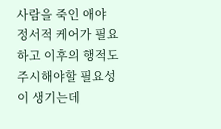사람을 죽인 애야
정서적 케어가 필요하고 이후의 행적도 주시해야할 필요성이 생기는데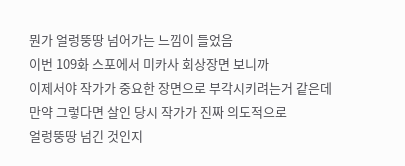뭔가 얼렁뚱땅 넘어가는 느낌이 들었음
이번 109화 스포에서 미카사 회상장면 보니까
이제서야 작가가 중요한 장면으로 부각시키려는거 같은데
만약 그렇다면 살인 당시 작가가 진짜 의도적으로
얼렁뚱땅 넘긴 것인지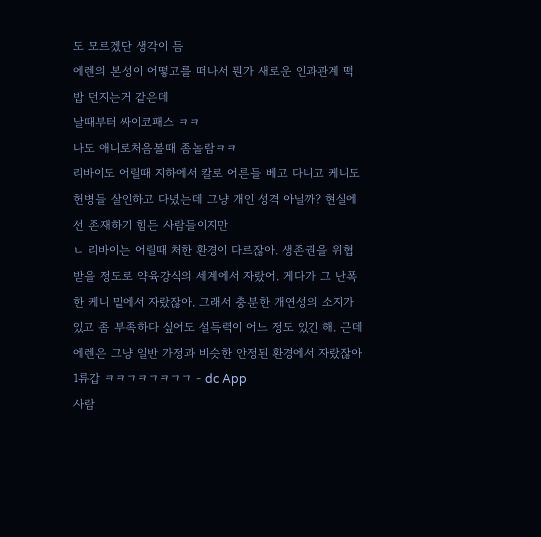도 모르겠단 생각이 듬
에렌의 본성이 어떻고를 떠나서 뭔가 새로운 인과관계 떡밥 던지는거 같은데
날때부터 싸이코패스 ㅋㅋ
나도 애니로처음볼때 좀놀람ㅋㅋ
리바이도 어릴때 지하에서 칼로 어른들 베고 다니고 케니도 헌병들 살인하고 다녔는데 그냥 개인 성격 아닐까? 현실에선 존재하기 힘든 사람들이지만
ㄴ 리바이는 어릴때 처한 환경이 다르잖아. 생존권을 위협받을 정도로 약육강식의 세계에서 자랐어. 게다가 그 난폭한 케니 밑에서 자랐잖아. 그래서 충분한 개연성의 소지가 있고 좀 부족하다 싶어도 설득력이 어느 정도 있긴 해. 근데 에렌은 그냥 일반 가정과 비슷한 안정된 환경에서 자랐잖아
1류갑 ㅋㅋㄱㅋㄱㅋㄱㄱ - dc App
사람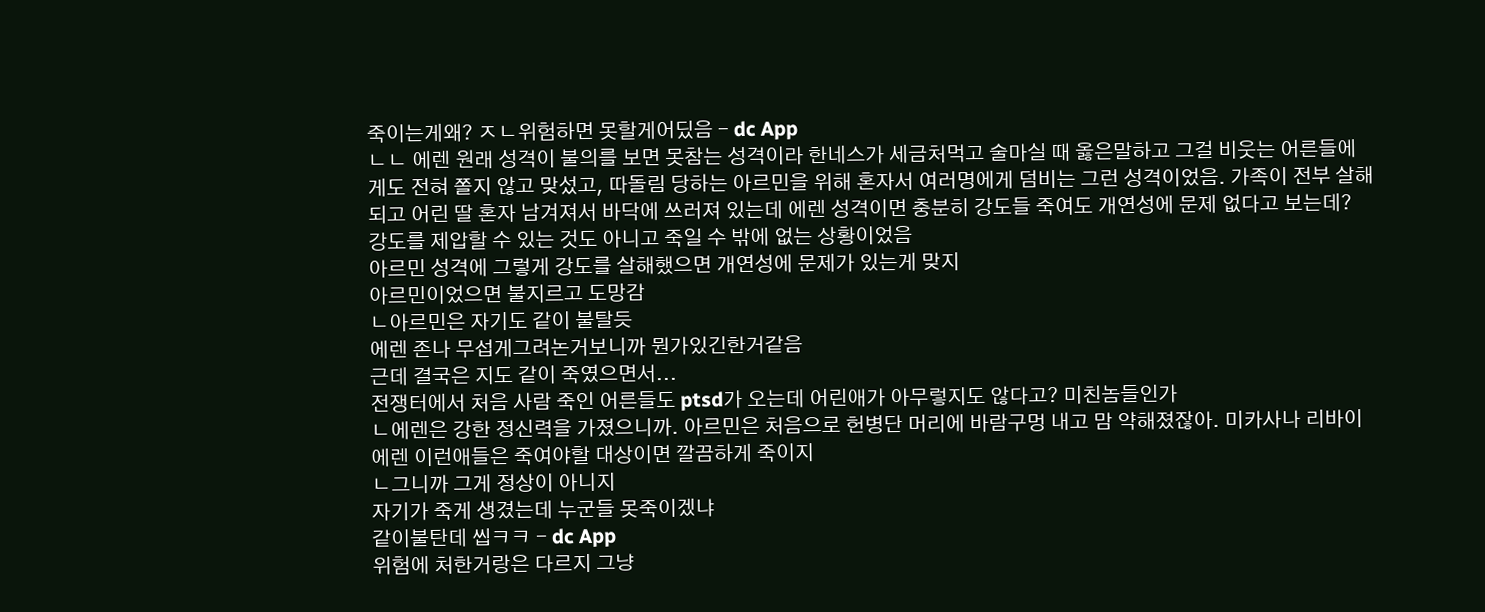죽이는게왜? ㅈㄴ위험하면 못할게어딨음 - dc App
ㄴㄴ 에렌 원래 성격이 불의를 보면 못참는 성격이라 한네스가 세금처먹고 술마실 때 옳은말하고 그걸 비웃는 어른들에게도 전혀 쫄지 않고 맞섰고, 따돌림 당하는 아르민을 위해 혼자서 여러명에게 덤비는 그런 성격이었음. 가족이 전부 살해되고 어린 딸 혼자 남겨져서 바닥에 쓰러져 있는데 에렌 성격이면 충분히 강도들 죽여도 개연성에 문제 없다고 보는데? 강도를 제압할 수 있는 것도 아니고 죽일 수 밖에 없는 상황이었음
아르민 성격에 그렇게 강도를 살해했으면 개연성에 문제가 있는게 맞지
아르민이었으면 불지르고 도망감
ㄴ아르민은 자기도 같이 불탈듯
에렌 존나 무섭게그려논거보니까 뭔가있긴한거같음
근데 결국은 지도 같이 죽였으면서...
전쟁터에서 처음 사람 죽인 어른들도 ptsd가 오는데 어린애가 아무렇지도 않다고? 미친놈들인가
ㄴ에렌은 강한 정신력을 가졌으니까. 아르민은 처음으로 헌병단 머리에 바람구멍 내고 맘 약해졌잖아. 미카사나 리바이 에렌 이런애들은 죽여야할 대상이면 깔끔하게 죽이지
ㄴ그니까 그게 정상이 아니지
자기가 죽게 생겼는데 누군들 못죽이겠냐
같이불탄데 씹ㅋㅋ - dc App
위험에 처한거랑은 다르지 그냥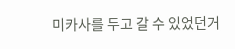미카사를 두고 갈 수 있었던거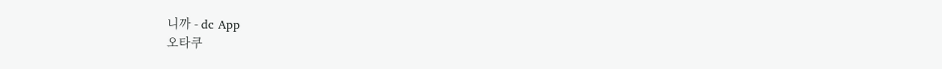니까 - dc App
오타쿠